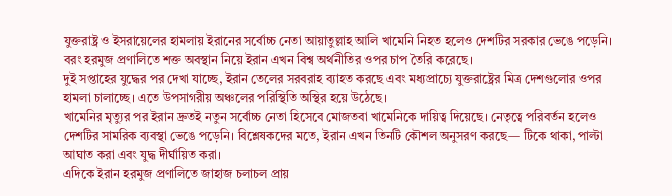যুক্তরাষ্ট্র ও ইসরায়েলের হামলায় ইরানের সর্বোচ্চ নেতা আয়াতুল্লাহ আলি খামেনি নিহত হলেও দেশটির সরকার ভেঙে পড়েনি। বরং হরমুজ প্রণালিতে শক্ত অবস্থান নিয়ে ইরান এখন বিশ্ব অর্থনীতির ওপর চাপ তৈরি করেছে।
দুই সপ্তাহের যুদ্ধের পর দেখা যাচ্ছে, ইরান তেলের সরবরাহ ব্যাহত করছে এবং মধ্যপ্রাচ্যে যুক্তরাষ্ট্রের মিত্র দেশগুলোর ওপর হামলা চালাচ্ছে। এতে উপসাগরীয় অঞ্চলের পরিস্থিতি অস্থির হয়ে উঠেছে।
খামেনির মৃত্যুর পর ইরান দ্রুতই নতুন সর্বোচ্চ নেতা হিসেবে মোজতবা খামেনিকে দায়িত্ব দিয়েছে। নেতৃত্বে পরিবর্তন হলেও দেশটির সামরিক ব্যবস্থা ভেঙে পড়েনি। বিশ্লেষকদের মতে, ইরান এখন তিনটি কৌশল অনুসরণ করছে— টিকে থাকা, পাল্টা আঘাত করা এবং যুদ্ধ দীর্ঘায়িত করা।
এদিকে ইরান হরমুজ প্রণালিতে জাহাজ চলাচল প্রায়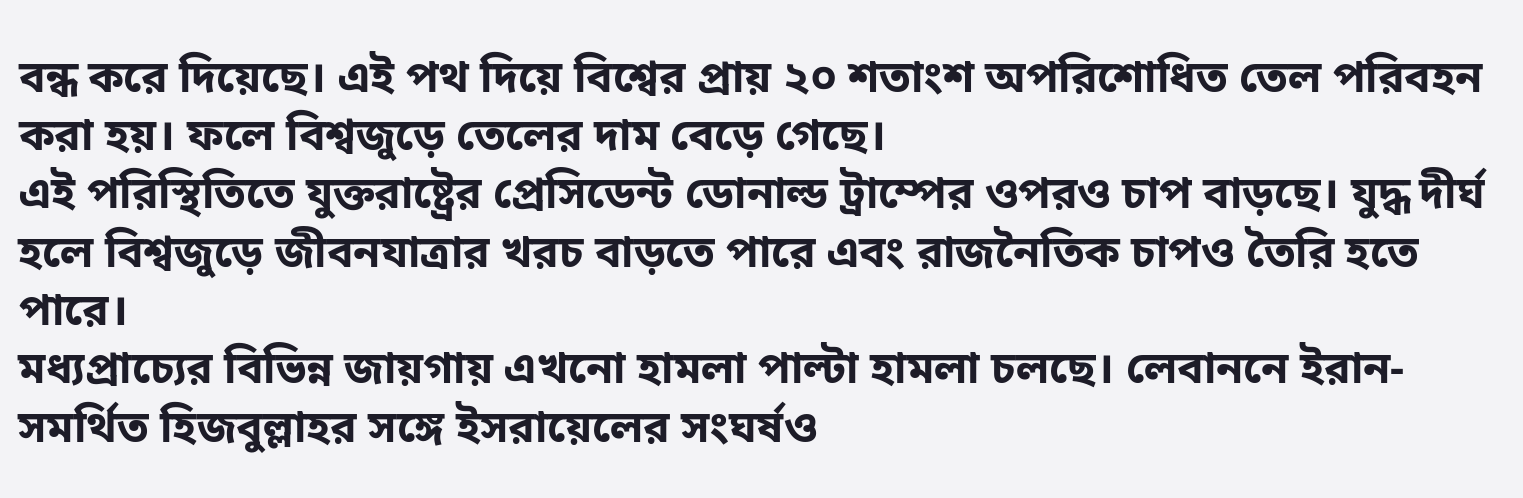বন্ধ করে দিয়েছে। এই পথ দিয়ে বিশ্বের প্রায় ২০ শতাংশ অপরিশোধিত তেল পরিবহন করা হয়। ফলে বিশ্বজুড়ে তেলের দাম বেড়ে গেছে।
এই পরিস্থিতিতে যুক্তরাষ্ট্রের প্রেসিডেন্ট ডোনাল্ড ট্রাম্পের ওপরও চাপ বাড়ছে। যুদ্ধ দীর্ঘ হলে বিশ্বজুড়ে জীবনযাত্রার খরচ বাড়তে পারে এবং রাজনৈতিক চাপও তৈরি হতে পারে।
মধ্যপ্রাচ্যের বিভিন্ন জায়গায় এখনো হামলা পাল্টা হামলা চলছে। লেবাননে ইরান-সমর্থিত হিজবুল্লাহর সঙ্গে ইসরায়েলের সংঘর্ষও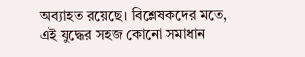অব্যাহত রয়েছে। বিশ্লেষকদের মতে, এই যুদ্ধের সহজ কোনো সমাধান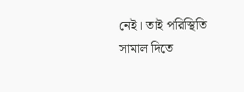নেই। তাই পরিস্থিতি সামাল দিতে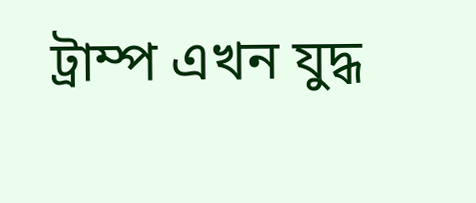ট্রাম্প এখন যুদ্ধ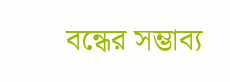বন্ধের সম্ভাব্য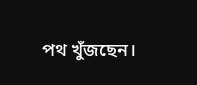পথ খুঁজছেন।